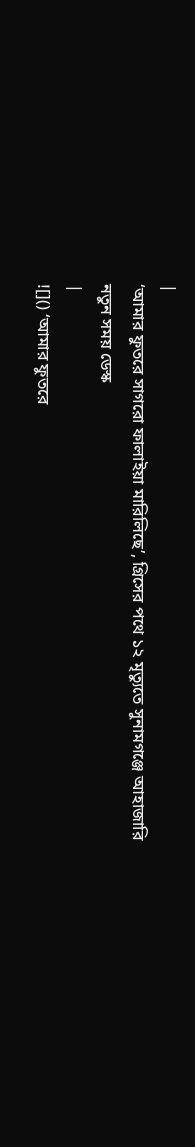|
‘আমার ফুতরে সাগরো ফালাইয়া মারিলিছে’, গ্রিসের পথে ১২ মৃত্যুতে সুনামগঞ্জে আহাজারি
নতুন সময় ডেস্ক
|
![]() ‘আমার ফুতরে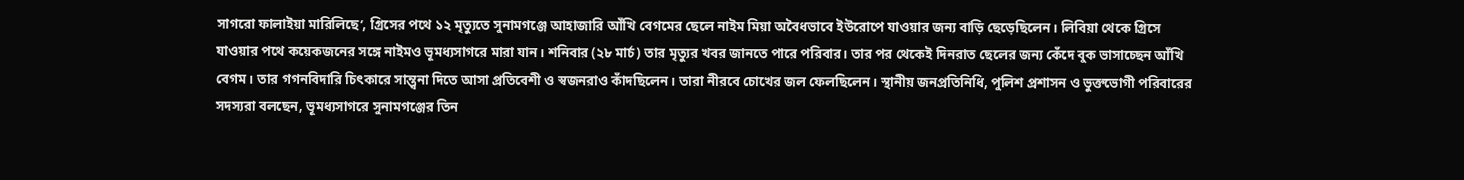সাগরো ফালাইয়া মারিলিছে’, গ্রিসের পথে ১২ মৃত্যুতে সুনামগঞ্জে আহাজারি আঁখি বেগমের ছেলে নাইম মিয়া অবৈধভাবে ইউরোপে যাওয়ার জন্য বাড়ি ছেড়েছিলেন। লিবিয়া থেকে গ্রিসে যাওয়ার পথে কয়েকজনের সঙ্গে নাইমও ভূমধ্যসাগরে মারা যান। শনিবার (২৮ মার্চ) তার মৃত্যুর খবর জানতে পারে পরিবার। তার পর থেকেই দিনরাত ছেলের জন্য কেঁদে বুক ভাসাচ্ছেন আঁখি বেগম। তার গগনবিদারি চিৎকারে সান্ত্বনা দিতে আসা প্রতিবেশী ও স্বজনরাও কাঁদছিলেন। তারা নীরবে চোখের জল ফেলছিলেন। স্থানীয় জনপ্রতিনিধি, পুলিশ প্রশাসন ও ভুক্তভোগী পরিবারের সদস্যরা বলছেন, ভূমধ্যসাগরে সুনামগঞ্জের তিন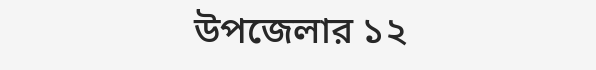উপজেলার ১২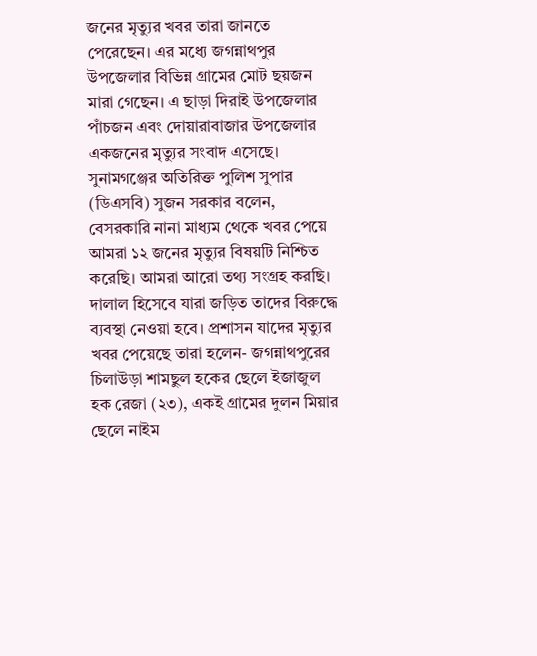জনের মৃত্যুর খবর তারা জানতে পেরেছেন। এর মধ্যে জগন্নাথপুর উপজেলার বিভিন্ন গ্রামের মোট ছয়জন মারা গেছেন। এ ছাড়া দিরাই উপজেলার পাঁচজন এবং দোয়ারাবাজার উপজেলার একজনের মৃত্যুর সংবাদ এসেছে। সুনামগঞ্জের অতিরিক্ত পুলিশ সুপার (ডিএসবি) সুজন সরকার বলেন, বেসরকারি নানা মাধ্যম থেকে খবর পেয়ে আমরা ১২ জনের মৃত্যুর বিষয়টি নিশ্চিত করেছি। আমরা আরো তথ্য সংগ্রহ করছি। দালাল হিসেবে যারা জড়িত তাদের বিরুদ্ধে ব্যবস্থা নেওয়া হবে। প্রশাসন যাদের মৃত্যুর খবর পেয়েছে তারা হলেন- জগন্নাথপুরের চিলাউড়া শামছুল হকের ছেলে ইজাজুল হক রেজা (২৩), একই গ্রামের দুলন মিয়ার ছেলে নাইম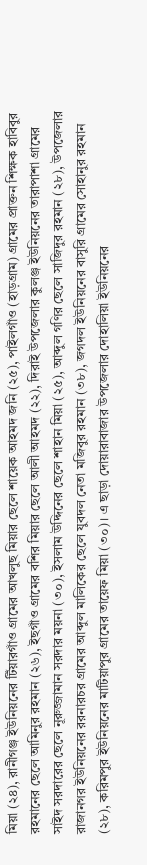মিয়া (২৪), রানীগঞ্জ ইউনিয়নের টিঁয়ারগাঁও গ্রামের আখলুছ মিয়ার ছেলে শায়েক আহমদ জনি (২৫), পাইলগাঁও (হাড়গ্রাম) গ্রামের প্রাক্তন শিক্ষক হাবিবুর রহমানের ছেলে আমিনুর রহমান (২৬), ইছগাঁও গ্রামের বশির মিয়ার ছেলে আলী আহমদ (২২), দিরাই উপজেলার কুলঞ্জ ইউনিয়নের তারাপাশা গ্রামের সাইদ সরদারের ছেলে নূরুজ্জামান সরদার ময়না (৩০), ইসলাম উদ্দিনের ছেলে শাহান মিয়া (২৫), আব্দুল গণির ছেলে সাজিদুর রহমান (২৮), উপজেলার রাজানগর ইউনিয়নের ররনারচর গ্রামের আব্দুল মালিকের ছেলে যুবদল নেতা মজিবুর রহমান (৩৮), জগদল ইউনিয়নের বাসুরি গ্রামের সোহানুর রহমান (২৮), করিমপুর ইউনিয়নের মাটিয়াপুর গ্রামের তায়েফ মিয়া (৩০)। এ ছাড়া দোয়ারাবাজার উপজেলার দোহালিয়া ইউনিয়নের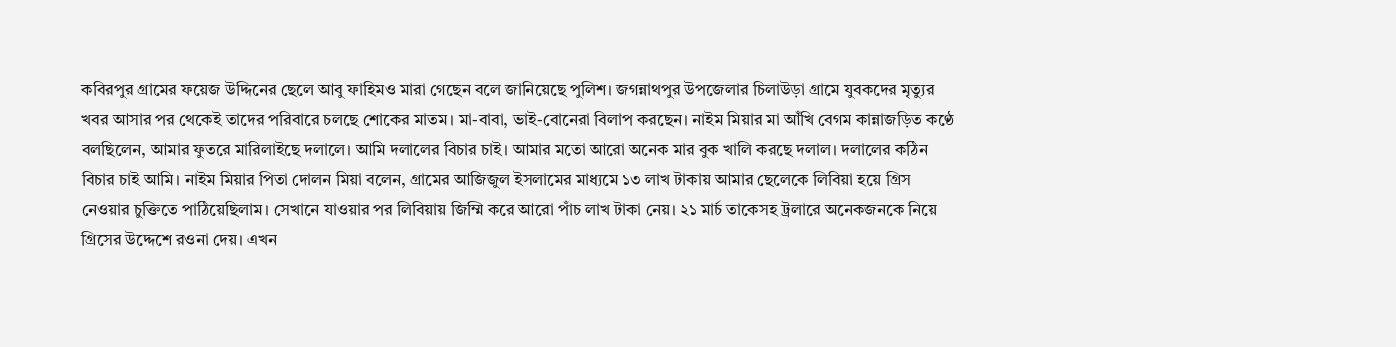কবিরপুর গ্রামের ফয়েজ উদ্দিনের ছেলে আবু ফাহিমও মারা গেছেন বলে জানিয়েছে পুলিশ। জগন্নাথপুর উপজেলার চিলাউড়া গ্রামে যুবকদের মৃত্যুর খবর আসার পর থেকেই তাদের পরিবারে চলছে শোকের মাতম। মা-বাবা, ভাই-বোনেরা বিলাপ করছেন। নাইম মিয়ার মা আঁখি বেগম কান্নাজড়িত কণ্ঠে বলছিলেন, আমার ফুতরে মারিলাইছে দলালে। আমি দলালের বিচার চাই। আমার মতো আরো অনেক মার বুক খালি করছে দলাল। দলালের কঠিন বিচার চাই আমি। নাইম মিয়ার পিতা দোলন মিয়া বলেন, গ্রামের আজিজুল ইসলামের মাধ্যমে ১৩ লাখ টাকায় আমার ছেলেকে লিবিয়া হয়ে গ্রিস নেওয়ার চুক্তিতে পাঠিয়েছিলাম। সেখানে যাওয়ার পর লিবিয়ায় জিম্মি করে আরো পাঁচ লাখ টাকা নেয়। ২১ মার্চ তাকেসহ ট্রলারে অনেকজনকে নিয়ে গ্রিসের উদ্দেশে রওনা দেয়। এখন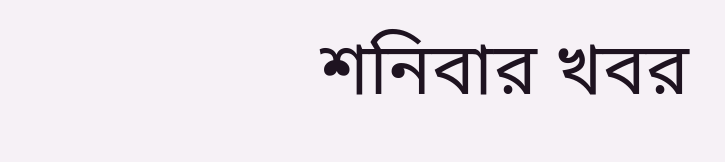শনিবার খবর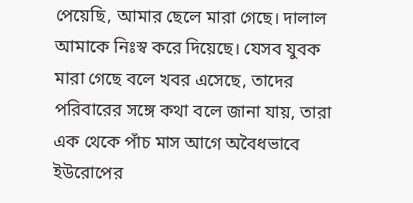পেয়েছি, আমার ছেলে মারা গেছে। দালাল আমাকে নিঃস্ব করে দিয়েছে। যেসব যুবক মারা গেছে বলে খবর এসেছে, তাদের পরিবারের সঙ্গে কথা বলে জানা যায়, তারা এক থেকে পাঁচ মাস আগে অবৈধভাবে ইউরোপের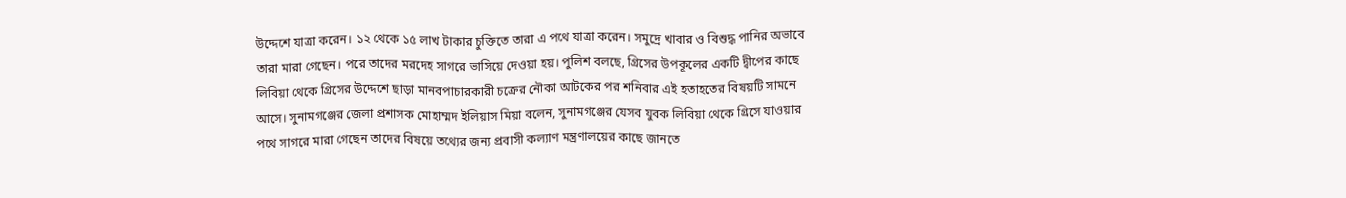উদ্দেশে যাত্রা করেন। ১২ থেকে ১৫ লাখ টাকার চুক্তিতে তারা এ পথে যাত্রা করেন। সমুদ্রে খাবার ও বিশুদ্ধ পানির অভাবে তারা মারা গেছেন। পরে তাদের মরদেহ সাগরে ভাসিয়ে দেওয়া হয়। পুলিশ বলছে, গ্রিসের উপকূলের একটি দ্বীপের কাছে লিবিয়া থেকে গ্রিসের উদ্দেশে ছাড়া মানবপাচারকারী চক্রের নৌকা আটকের পর শনিবার এই হতাহতের বিষয়টি সামনে আসে। সুনামগঞ্জের জেলা প্রশাসক মোহাম্মদ ইলিয়াস মিয়া বলেন, সুনামগঞ্জের যেসব যুবক লিবিয়া থেকে গ্রিসে যাওয়ার পথে সাগরে মারা গেছেন তাদের বিষয়ে তথ্যের জন্য প্রবাসী কল্যাণ মন্ত্রণালয়ের কাছে জানতে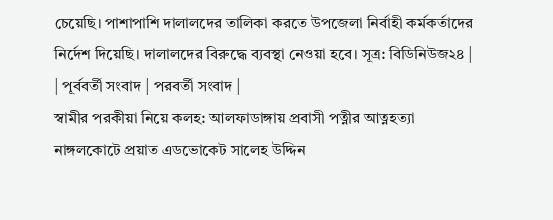চেয়েছি। পাশাপাশি দালালদের তালিকা করতে উপজেলা নির্বাহী কর্মকর্তাদের নির্দেশ দিয়েছি। দালালদের বিরুদ্ধে ব্যবস্থা নেওয়া হবে। সূত্র: বিডিনিউজ২৪ |
| পূর্ববর্তী সংবাদ | পরবর্তী সংবাদ |
স্বামীর পরকীয়া নিয়ে কলহ: আলফাডাঙ্গায় প্রবাসী পত্নীর আত্নহত্যা
নাঙ্গলকোটে প্রয়াত এডভোকেট সালেহ উদ্দিন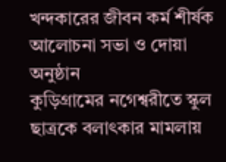খন্দকারের জীবন কর্ম শীর্ষক আলোচনা সভা ও দোয়া অনুষ্ঠান
কুড়িগ্রামের নগেশ্বরীতে স্কুল ছাত্রকে বলাৎকার মামলায়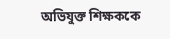অভিযুক্ত শিক্ষককে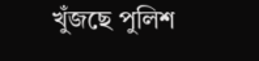খুঁজছে পুলিশ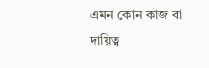এমন কোন কাজ বা দায়িত্ব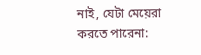নাই, যেটা মেয়েরা করতে পারেনা: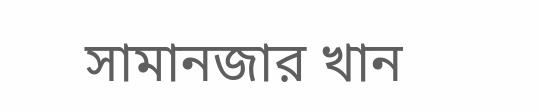সামানজার খান